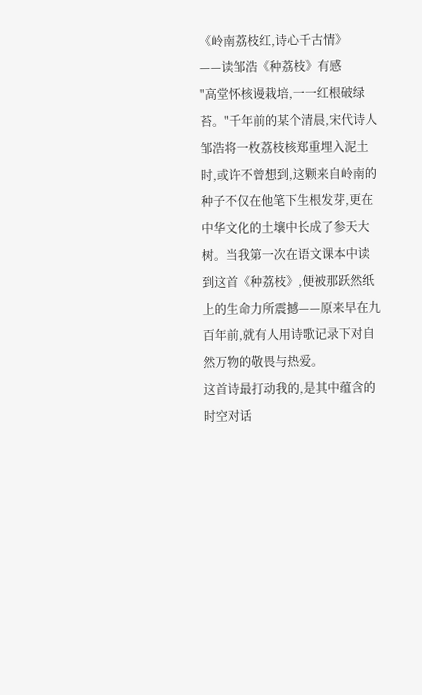《岭南荔枝红,诗心千古情》
——读邹浩《种荔枝》有感
"高堂怀核谩栽培,一一红根破绿苔。"千年前的某个清晨,宋代诗人邹浩将一枚荔枝核郑重埋入泥土时,或许不曾想到,这颗来自岭南的种子不仅在他笔下生根发芽,更在中华文化的土壤中长成了参天大树。当我第一次在语文课本中读到这首《种荔枝》,便被那跃然纸上的生命力所震撼——原来早在九百年前,就有人用诗歌记录下对自然万物的敬畏与热爱。
这首诗最打动我的,是其中蕴含的时空对话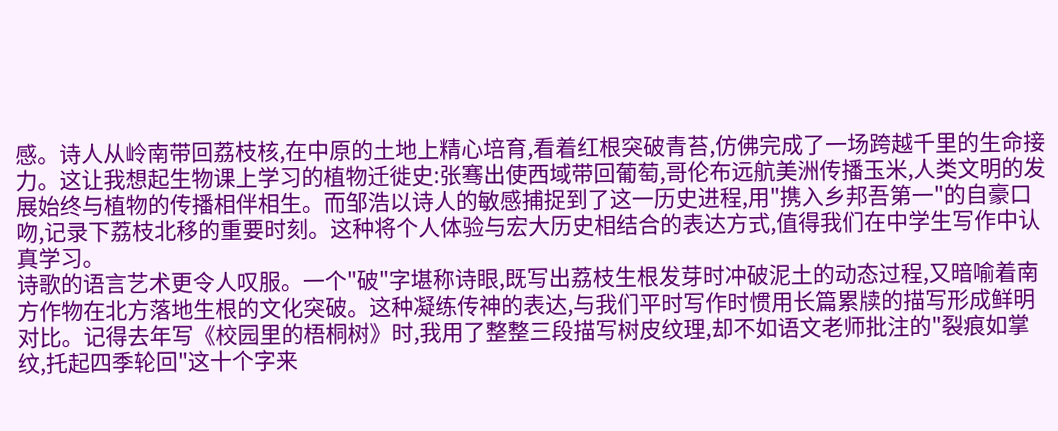感。诗人从岭南带回荔枝核,在中原的土地上精心培育,看着红根突破青苔,仿佛完成了一场跨越千里的生命接力。这让我想起生物课上学习的植物迁徙史:张骞出使西域带回葡萄,哥伦布远航美洲传播玉米,人类文明的发展始终与植物的传播相伴相生。而邹浩以诗人的敏感捕捉到了这一历史进程,用"携入乡邦吾第一"的自豪口吻,记录下荔枝北移的重要时刻。这种将个人体验与宏大历史相结合的表达方式,值得我们在中学生写作中认真学习。
诗歌的语言艺术更令人叹服。一个"破"字堪称诗眼,既写出荔枝生根发芽时冲破泥土的动态过程,又暗喻着南方作物在北方落地生根的文化突破。这种凝练传神的表达,与我们平时写作时惯用长篇累牍的描写形成鲜明对比。记得去年写《校园里的梧桐树》时,我用了整整三段描写树皮纹理,却不如语文老师批注的"裂痕如掌纹,托起四季轮回"这十个字来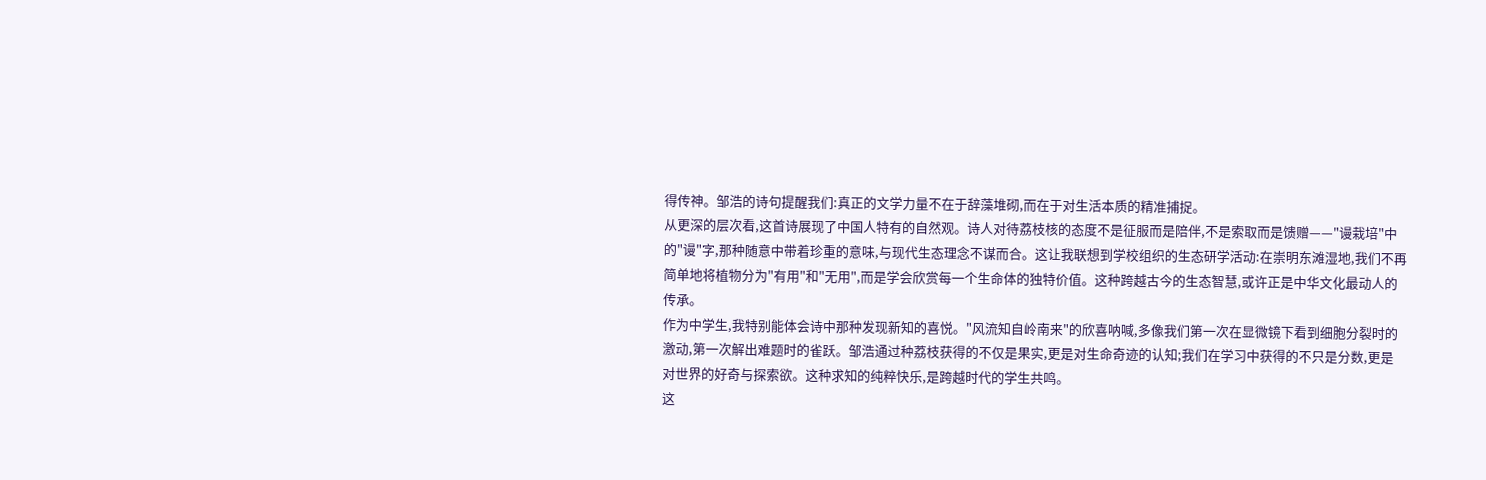得传神。邹浩的诗句提醒我们:真正的文学力量不在于辞藻堆砌,而在于对生活本质的精准捕捉。
从更深的层次看,这首诗展现了中国人特有的自然观。诗人对待荔枝核的态度不是征服而是陪伴,不是索取而是馈赠——"谩栽培"中的"谩"字,那种随意中带着珍重的意味,与现代生态理念不谋而合。这让我联想到学校组织的生态研学活动:在崇明东滩湿地,我们不再简单地将植物分为"有用"和"无用",而是学会欣赏每一个生命体的独特价值。这种跨越古今的生态智慧,或许正是中华文化最动人的传承。
作为中学生,我特别能体会诗中那种发现新知的喜悦。"风流知自岭南来"的欣喜呐喊,多像我们第一次在显微镜下看到细胞分裂时的激动,第一次解出难题时的雀跃。邹浩通过种荔枝获得的不仅是果实,更是对生命奇迹的认知;我们在学习中获得的不只是分数,更是对世界的好奇与探索欲。这种求知的纯粹快乐,是跨越时代的学生共鸣。
这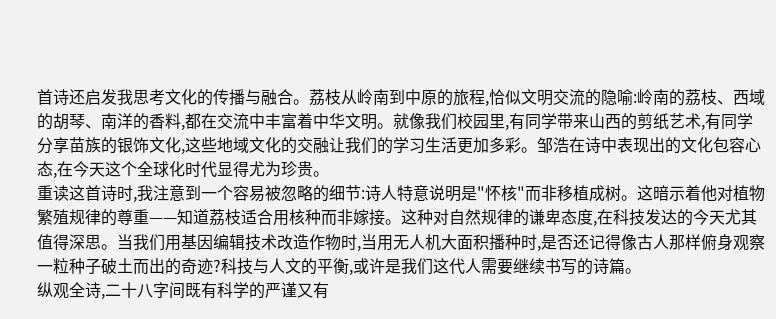首诗还启发我思考文化的传播与融合。荔枝从岭南到中原的旅程,恰似文明交流的隐喻:岭南的荔枝、西域的胡琴、南洋的香料,都在交流中丰富着中华文明。就像我们校园里,有同学带来山西的剪纸艺术,有同学分享苗族的银饰文化,这些地域文化的交融让我们的学习生活更加多彩。邹浩在诗中表现出的文化包容心态,在今天这个全球化时代显得尤为珍贵。
重读这首诗时,我注意到一个容易被忽略的细节:诗人特意说明是"怀核"而非移植成树。这暗示着他对植物繁殖规律的尊重——知道荔枝适合用核种而非嫁接。这种对自然规律的谦卑态度,在科技发达的今天尤其值得深思。当我们用基因编辑技术改造作物时,当用无人机大面积播种时,是否还记得像古人那样俯身观察一粒种子破土而出的奇迹?科技与人文的平衡,或许是我们这代人需要继续书写的诗篇。
纵观全诗,二十八字间既有科学的严谨又有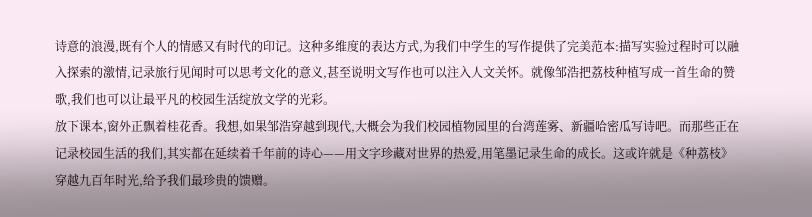诗意的浪漫,既有个人的情感又有时代的印记。这种多维度的表达方式,为我们中学生的写作提供了完美范本:描写实验过程时可以融入探索的激情,记录旅行见闻时可以思考文化的意义,甚至说明文写作也可以注入人文关怀。就像邹浩把荔枝种植写成一首生命的赞歌,我们也可以让最平凡的校园生活绽放文学的光彩。
放下课本,窗外正飘着桂花香。我想,如果邹浩穿越到现代,大概会为我们校园植物园里的台湾莲雾、新疆哈密瓜写诗吧。而那些正在记录校园生活的我们,其实都在延续着千年前的诗心——用文字珍藏对世界的热爱,用笔墨记录生命的成长。这或许就是《种荔枝》穿越九百年时光,给予我们最珍贵的馈赠。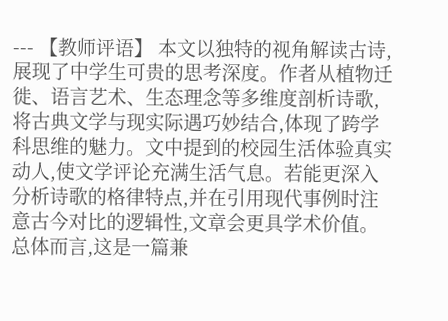--- 【教师评语】 本文以独特的视角解读古诗,展现了中学生可贵的思考深度。作者从植物迁徙、语言艺术、生态理念等多维度剖析诗歌,将古典文学与现实际遇巧妙结合,体现了跨学科思维的魅力。文中提到的校园生活体验真实动人,使文学评论充满生活气息。若能更深入分析诗歌的格律特点,并在引用现代事例时注意古今对比的逻辑性,文章会更具学术价值。总体而言,这是一篇兼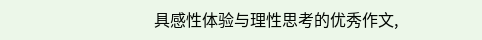具感性体验与理性思考的优秀作文,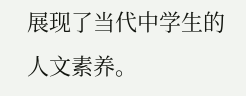展现了当代中学生的人文素养。